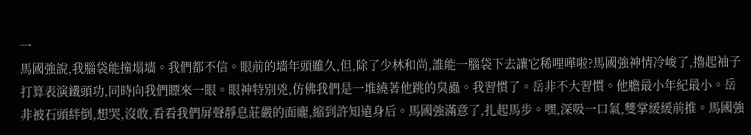一
馬國強說,我腦袋能撞塌墻。我們都不信。眼前的墻年頭雖久,但,除了少林和尚,誰能一腦袋下去讓它稀哩嘩啦?馬國強神情冷峻了,擼起袖子打算表演鐵頭功,同時向我們瞟來一眼。眼神特別兇,仿佛我們是一堆繞著他跳的臭蟲。我習慣了。岳非不大習慣。他膽最小年紀最小。岳非被石頭絆倒,想哭,沒敢,看看我們屏聲靜息莊嚴的面龐,縮到許知遠身后。馬國強滿意了,扎起馬步。嘿,深吸一口氣,雙掌緩緩前推。馬國強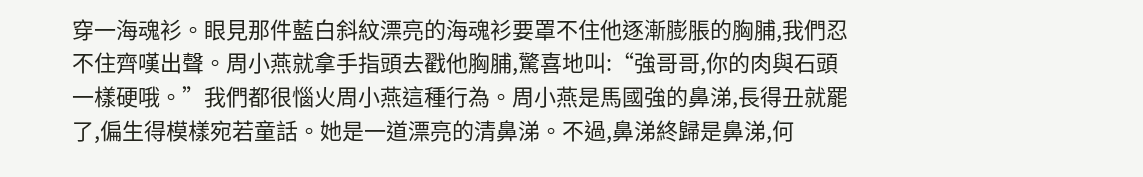穿一海魂衫。眼見那件藍白斜紋漂亮的海魂衫要罩不住他逐漸膨脹的胸脯,我們忍不住齊嘆出聲。周小燕就拿手指頭去戳他胸脯,驚喜地叫:“強哥哥,你的肉與石頭一樣硬哦。”我們都很惱火周小燕這種行為。周小燕是馬國強的鼻涕,長得丑就罷了,偏生得模樣宛若童話。她是一道漂亮的清鼻涕。不過,鼻涕終歸是鼻涕,何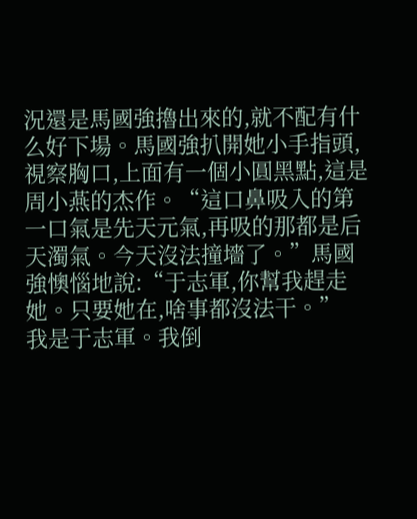況還是馬國強擼出來的,就不配有什么好下場。馬國強扒開她小手指頭,視察胸口,上面有一個小圓黑點,這是周小燕的杰作。“這口鼻吸入的第一口氣是先天元氣,再吸的那都是后天濁氣。今天沒法撞墻了。”馬國強懊惱地說:“于志軍,你幫我趕走她。只要她在,啥事都沒法干。”
我是于志軍。我倒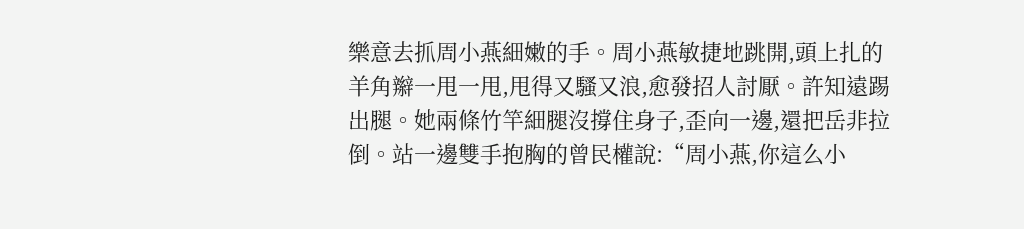樂意去抓周小燕細嫩的手。周小燕敏捷地跳開,頭上扎的羊角辮一甩一甩,甩得又騷又浪,愈發招人討厭。許知遠踢出腿。她兩條竹竿細腿沒撐住身子,歪向一邊,還把岳非拉倒。站一邊雙手抱胸的曾民權說:“周小燕,你這么小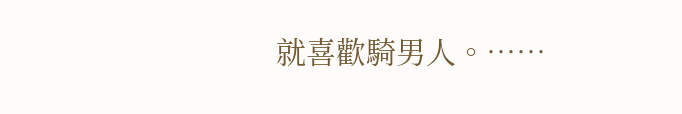就喜歡騎男人。……